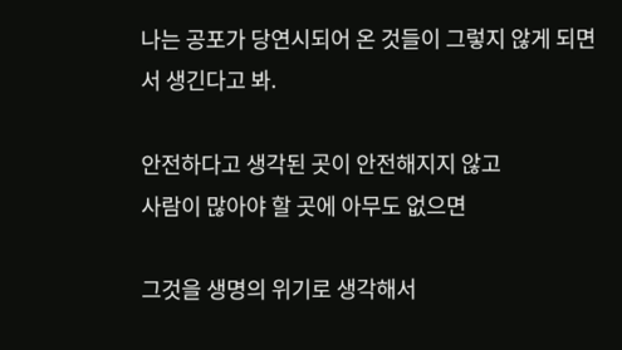나는 공포가 당연시되어 온 것들이 그렇지 않게 되면서 생긴다고 봐.

안전하다고 생각된 곳이 안전해지지 않고
사람이 많아야 할 곳에 아무도 없으면

그것을 생명의 위기로 생각해서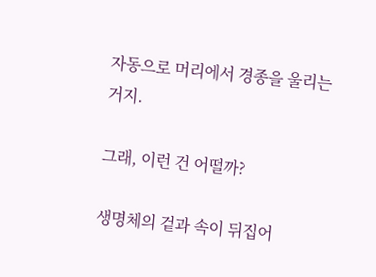자동으로 머리에서 경종을 울리는 거지.

그래, 이런 건 어떨까?

생명체의 겉과 속이 뒤집어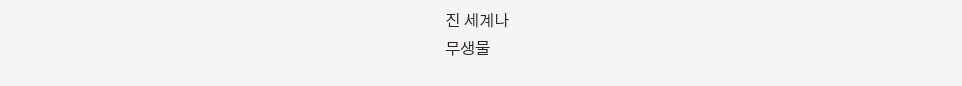진 세계나
무생물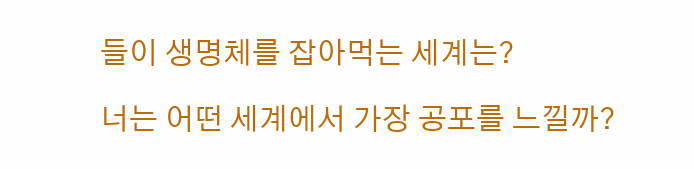들이 생명체를 잡아먹는 세계는?

너는 어떤 세계에서 가장 공포를 느낄까?